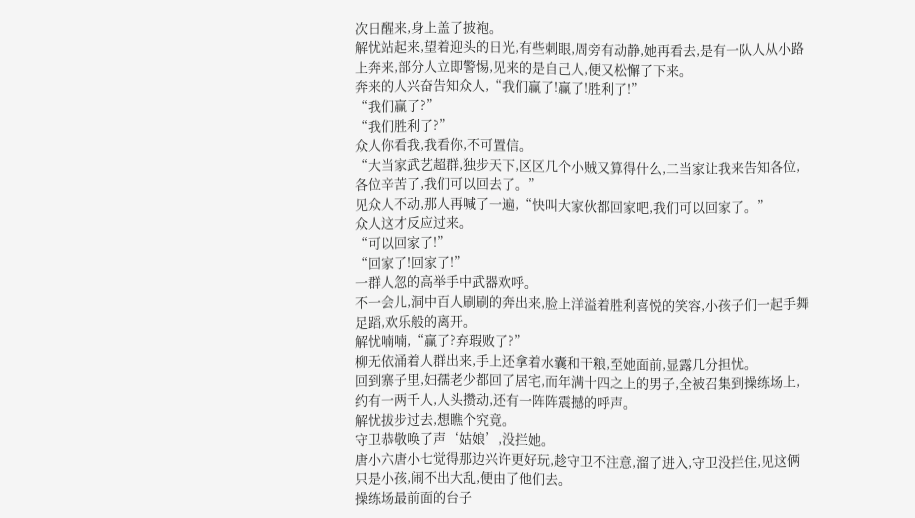次日醒来,身上盖了披袍。
解忧站起来,望着迎头的日光,有些刺眼,周旁有动静,她再看去,是有一队人从小路上奔来,部分人立即警惕,见来的是自己人,便又松懈了下来。
奔来的人兴奋告知众人,“我们赢了!赢了!胜利了!”
“我们赢了?”
“我们胜利了?”
众人你看我,我看你,不可置信。
“大当家武艺超群,独步天下,区区几个小贼又算得什么,二当家让我来告知各位,各位辛苦了,我们可以回去了。”
见众人不动,那人再喊了一遍,“快叫大家伙都回家吧,我们可以回家了。”
众人这才反应过来。
“可以回家了!”
“回家了!回家了!”
一群人忽的高举手中武器欢呼。
不一会儿,洞中百人刷刷的奔出来,脸上洋溢着胜利喜悦的笑容,小孩子们一起手舞足蹈,欢乐般的离开。
解忧喃喃,“赢了?弃瑕败了?”
柳无依涌着人群出来,手上还拿着水囊和干粮,至她面前,显露几分担忧。
回到寨子里,妇孺老少都回了居宅,而年满十四之上的男子,全被召集到操练场上,约有一两千人,人头攒动,还有一阵阵震撼的呼声。
解忧拔步过去,想瞧个究竟。
守卫恭敬唤了声‘姑娘’,没拦她。
唐小六唐小七觉得那边兴许更好玩,趁守卫不注意,溜了进入,守卫没拦住,见这俩只是小孩,闹不出大乱,便由了他们去。
操练场最前面的台子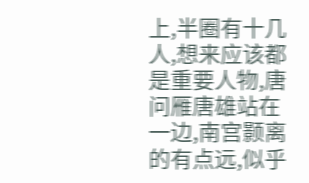上,半圈有十几人,想来应该都是重要人物,唐问雁唐雄站在一边,南宫颢离的有点远,似乎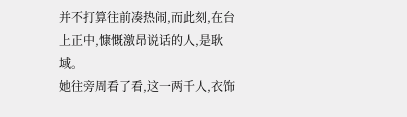并不打算往前凑热闹,而此刻,在台上正中,慷慨激昂说话的人,是耿域。
她往旁周看了看,这一两千人,衣饰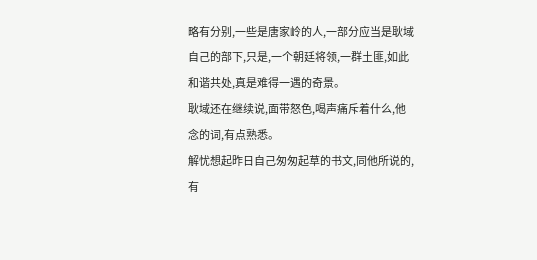略有分别,一些是唐家岭的人,一部分应当是耿域自己的部下,只是,一个朝廷将领,一群土匪,如此和谐共处,真是难得一遇的奇景。
耿域还在继续说,面带怒色,喝声痛斥着什么,他念的词,有点熟悉。
解忧想起昨日自己匆匆起草的书文,同他所说的,有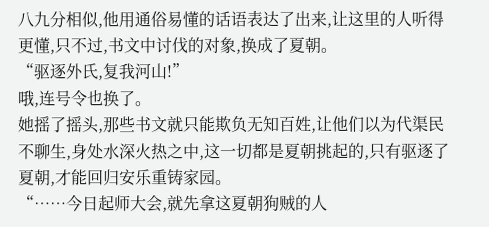八九分相似,他用通俗易懂的话语表达了出来,让这里的人听得更懂,只不过,书文中讨伐的对象,换成了夏朝。
“驱逐外氏,复我河山!”
哦,连号令也换了。
她摇了摇头,那些书文就只能欺负无知百姓,让他们以为代渠民不聊生,身处水深火热之中,这一切都是夏朝挑起的,只有驱逐了夏朝,才能回归安乐重铸家园。
“……今日起师大会,就先拿这夏朝狗贼的人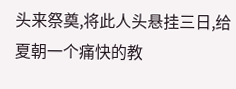头来祭奠,将此人头悬挂三日,给夏朝一个痛快的教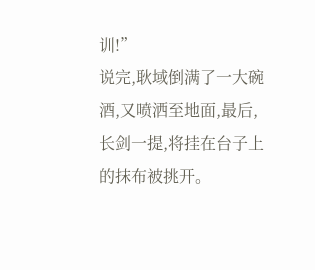训!”
说完,耿域倒满了一大碗酒,又喷洒至地面,最后,长剑一提,将挂在台子上的抹布被挑开。